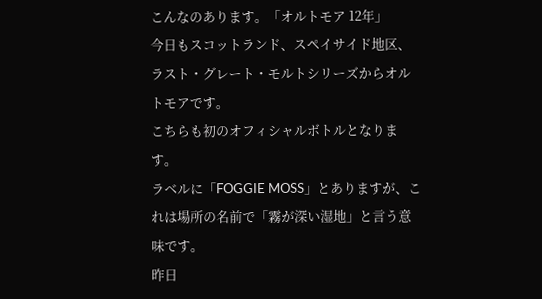こんなのあります。「オルトモア 12年」
今日もスコットランド、スペイサイド地区、ラスト・グレート・モルトシリーズからオルトモアです。
こちらも初のオフィシャルボトルとなります。
ラベルに「FOGGIE MOSS」とありますが、これは場所の名前で「霧が深い湿地」と言う意味です。
昨日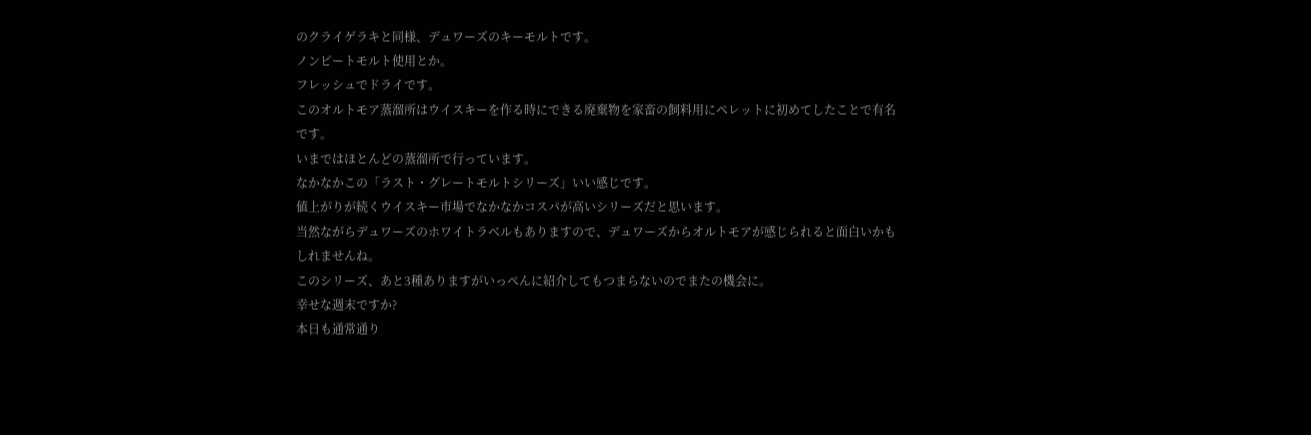のクライゲラキと同様、デュワーズのキーモルトです。
ノンピートモルト使用とか。
フレッシュでドライです。
このオルトモア蒸溜所はウイスキーを作る時にできる廃棄物を家畜の飼料用にペレットに初めてしたことで有名です。
いまではほとんどの蒸溜所で行っています。
なかなかこの「ラスト・グレートモルトシリーズ」いい感じです。
値上がりが続くウイスキー市場でなかなかコスパが高いシリーズだと思います。
当然ながらデュワーズのホワイトラベルもありますので、デュワーズからオルトモアが感じられると面白いかもしれませんね。
このシリーズ、あと3種ありますがいっぺんに紹介してもつまらないのでまたの機会に。
幸せな週末ですか?
本日も通常通り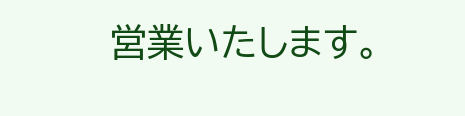営業いたします。